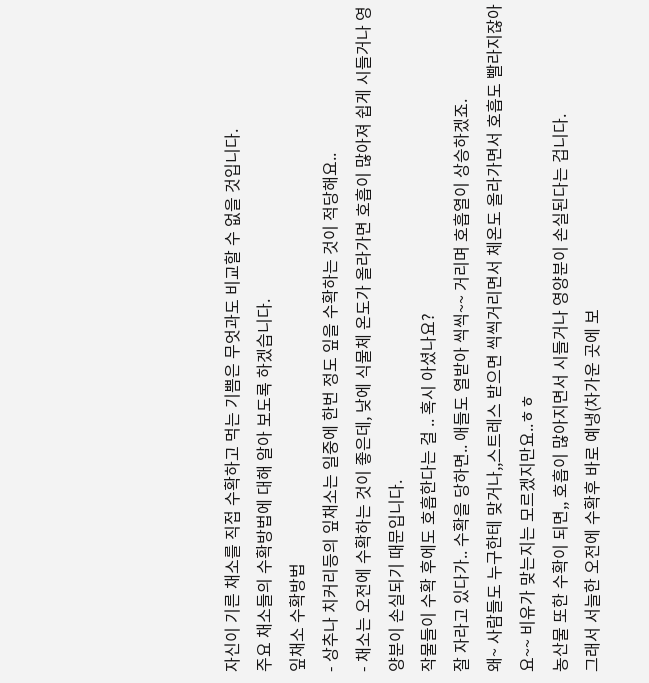자신이 기른 채소를 직접 수확하고 먹는 기쁨은 무엇과도 비교할 수 없을 것입니다.
주요 채소들의 수확방법에 대해 알아 보도록 하겠습니다.
잎채소 수확방법
- 상추나 치커리등의 잎채소는 일중에 한번 정도 잎을 수확하는 것이 적당해요..
- 채소는 오전에 수확하는 것이 좋은데, 낮에 식물체 온도가 올라가면 호흡이 많아져 쉽게 시들거나 영양분이 손실되기 때문입니다.
작물들이 수확 후에도 호흡한다는 걸 .. 혹시 아셨나요?
잘 자라고 있다가.. 수확을 당하면.. 애들도 열받아 씩씩~~ 거리며 호흡열이 상승하겠죠.
왜~ 사람들도 누구한테 맞거나,,스트레스 받으면 씩씩거리면서 체온도 올라가면서 호흡도 빨라지잖아요~~ 비유가 맞는지는 모르겠지만요..ㅎㅎ
농산물 또한 수확이 되면,, 호흡이 많아지면서 시들거나 영양분이 손실된다는 겁니다.
그래서 서늘한 오전에 수확후 바로 예냉(차가운 곳에 보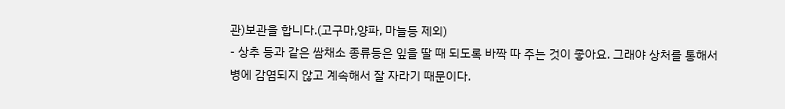관)보관을 합니다.(고구마,양파, 마늘등 제외)
- 상추 등과 같은 쌈채소 종류등은 잎을 딸 때 되도록 바짝 따 주는 것이 좋아요. 그래야 상처를 통해서 병에 감염되지 않고 계속해서 잘 자라기 때문이다.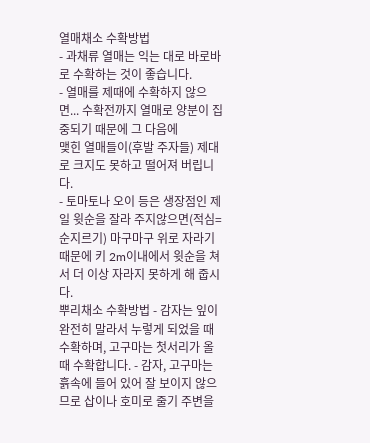열매채소 수확방법
- 과채류 열매는 익는 대로 바로바로 수확하는 것이 좋습니다.
- 열매를 제때에 수확하지 않으면... 수확전까지 열매로 양분이 집중되기 때문에 그 다음에
맺힌 열매들이(후발 주자들) 제대로 크지도 못하고 떨어져 버립니다.
- 토마토나 오이 등은 생장점인 제일 윗순을 잘라 주지않으면(적심=순지르기) 마구마구 위로 자라기 때문에 키 2m이내에서 윗순을 쳐서 더 이상 자라지 못하게 해 줍시다.
뿌리채소 수확방법 - 감자는 잎이 완전히 말라서 누렇게 되었을 때 수확하며, 고구마는 첫서리가 올 때 수확합니다. - 감자, 고구마는 흙속에 들어 있어 잘 보이지 않으므로 삽이나 호미로 줄기 주변을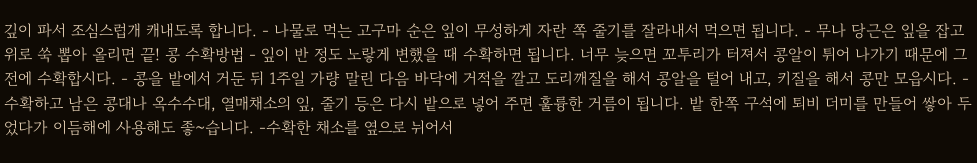깊이 파서 조심스럽개 캐내도록 합니다. - 나물로 먹는 고구마 순은 잎이 무성하게 자란 쪽 줄기를 잘라내서 먹으면 됩니다. - 무나 당근은 잎을 잡고 위로 쑥 뽑아 올리면 끝! 콩 수확방법 - 잎이 반 정도 노랗게 변했을 때 수확하면 됩니다. 너무 늦으면 꼬투리가 터져서 콩알이 튀어 나가기 때문에 그전에 수확합시다. - 콩을 밭에서 거둔 뒤 1주일 가량 말린 다음 바닥에 거적을 깔고 도리깨질을 해서 콩알을 털어 내고, 키질을 해서 콩만 모읍시다. - 수확하고 남은 콩대나 옥수수대, 열매채소의 잎, 줄기 등은 다시 밭으로 넣어 주면 훌륭한 거름이 됩니다. 밭 한쪽 구석에 퇴비 더미를 만들어 쌓아 두었다가 이듬해에 사용해도 좋~습니다. -수확한 채소를 옆으로 뉘어서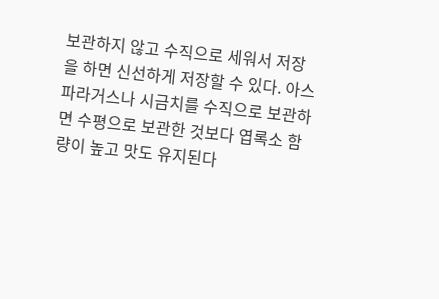보관하지 않고 수직으로 세워서 저장을 하면 신선하게 저장할 수 있다. 아스파라거스나 시금치를 수직으로 보관하면 수평으로 보관한 것보다 엽록소 함량이 높고 맛도 유지된다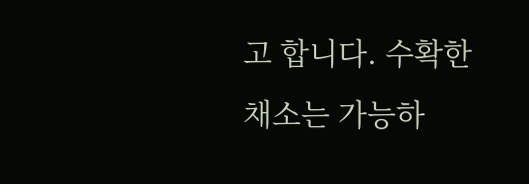고 합니다. 수확한 채소는 가능하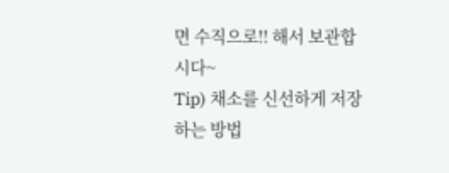면 수직으로!! 해서 보관합시다~
Tip) 채소를 신선하게 저장하는 방법